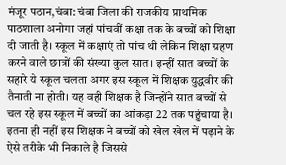मंजूर पठान,चंबा: चंबा जिला की राजकीय प्राथमिक पाठशाला अनोगा जहां पांचवीं कक्षा तक के बच्चों को शिक्षा दी जाती है। स्कूल में कक्षाएं तो पांच थी लेकिन शिक्षा ग्रहण करने वाले छात्रों की संख्या कुल सात। इन्हीं सात बच्चों के सहारे ये स्कूल चलता अगर इस स्कूल में शिक्षक युद्धवीर की तैनाती ना होती। यह वही शिक्षक है जिन्होंने सात बच्चों से चल रहे इस स्कूल में बच्चों का आंकड़ा 22 तक पहुंचाया है। इतना ही नहीं इस शिक्षक ने बच्चों को खेल खेल में पढ़ाने के ऐसे तरीके भी निकाले है जिससे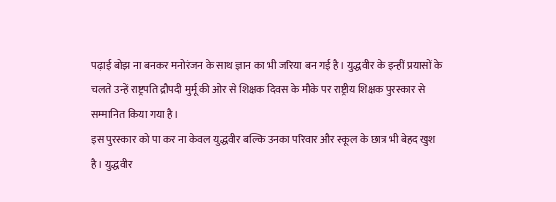पढ़ाई बोझ ना बनकर मनोरंजन के साथ ज्ञान का भी जरिया बन गई है। युद्धवीर के इन्हीं प्रयासों के चलते उन्हें राष्ट्रपति द्रौपदी मुर्मू की ओर से शिक्षक दिवस के मौके पर राष्ट्रीय शिक्षक पुरस्कार से सम्मानित किया गया है।
इस पुरस्कार को पा कर ना केवल युद्धवीर बल्कि उनका परिवार और स्कूल के छात्र भी बेहद खुश है। युद्धवीर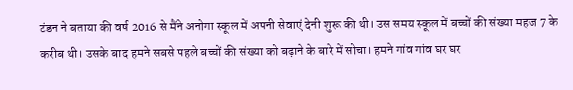टंडन ने बताया की वर्ष 2016 से मैंने अनोगा स्कूल में अपनी सेवाएं देनी शुरू की थी। उस समय स्कूल में बच्चों की संख्या महज 7 के करीब थी। उसके बाद हमने सबसे पहले बच्चों की संख्या को बढ़ाने के बारे में सोचा। हमने गांव गांव घर घर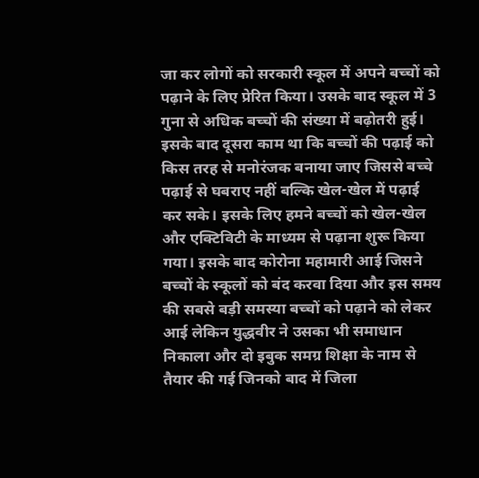जा कर लोगों को सरकारी स्कूल में अपने बच्चों को पढ़ाने के लिए प्रेरित किया। उसके बाद स्कूल में 3 गुना से अधिक बच्चों की संख्या में बढ़ोतरी हुई।
इसके बाद दूसरा काम था कि बच्चों की पढ़ाई को किस तरह से मनोरंजक बनाया जाए जिससे बच्चे पढ़ाई से घबराए नहीं बल्कि खेल-खेल में पढ़ाई कर सके। इसके लिए हमने बच्चों को खेल-खेल और एक्टिविटी के माध्यम से पढ़ाना शुरू किया गया। इसके बाद कोरोना महामारी आई जिसने बच्चों के स्कूलों को बंद करवा दिया और इस समय की सबसे बड़ी समस्या बच्चों को पढ़ाने को लेकर आई लेकिन युद्धवीर ने उसका भी समाधान निकाला और दो इबुक समग्र शिक्षा के नाम से तैयार की गई जिनको बाद में जिला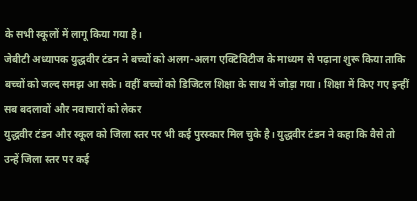के सभी स्कूलों में लागू किया गया है।
जेबीटी अध्यापक युद्धवीर टंडन ने बच्चों को अलग-अलग एक्टिविटीज के माध्यम से पढ़ाना शुरू किया ताकि बच्चों को जल्द समझ आ सके। वहीं बच्चों को डिजिटल शिक्षा के साथ में जोड़ा गया। शिक्षा में किए गए इन्हीं सब बदलावों और नवाचारों को लेकर
युद्धवीर टंडन और स्कूल को जिला स्तर पर भी कई पुरस्कार मिल चुके है। युद्धवीर टंडन ने कहा कि वैसे तो उन्हें जिला स्तर पर कई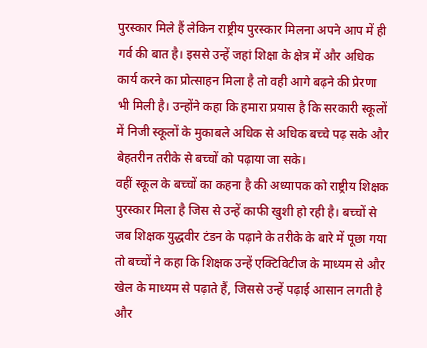पुरस्कार मिले हैं लेकिन राष्ट्रीय पुरस्कार मिलना अपने आप में ही गर्व की बात है। इससे उन्हें जहां शिक्षा के क्षेत्र में और अधिक कार्य करने का प्रोत्साहन मिला है तो वही आगे बढ़ने की प्रेरणा भी मिली है। उन्होंने कहा कि हमारा प्रयास है कि सरकारी स्कूलों में निजी स्कूलों के मुकाबले अधिक से अधिक बच्चे पढ़ सके और बेहतरीन तरीके से बच्चों को पढ़ाया जा सके।
वहीं स्कूल के बच्चों का कहना है की अध्यापक को राष्ट्रीय शिक्षक पुरस्कार मिला है जिस से उन्हें काफी खुशी हो रही है। बच्चों से जब शिक्षक युद्धवीर टंडन के पढ़ाने के तरीके के बारे में पूछा गया तो बच्चों ने कहा कि शिक्षक उन्हें एक्टिविटीज के माध्यम से और खेल के माध्यम से पढ़ाते हैं, जिससे उन्हें पढ़ाई आसान लगती है और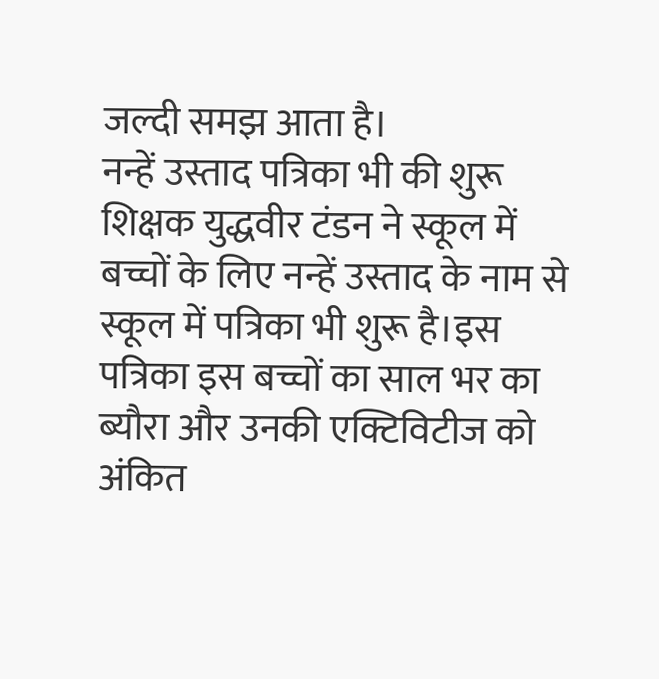जल्दी समझ आता है।
नन्हें उस्ताद पत्रिका भी की शुरू
शिक्षक युद्धवीर टंडन ने स्कूल में बच्चों के लिए नन्हें उस्ताद के नाम से स्कूल में पत्रिका भी शुरू है।इस पत्रिका इस बच्चों का साल भर का ब्यौरा और उनकी एक्टिविटीज को अंकित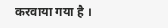करवाया गया है ।